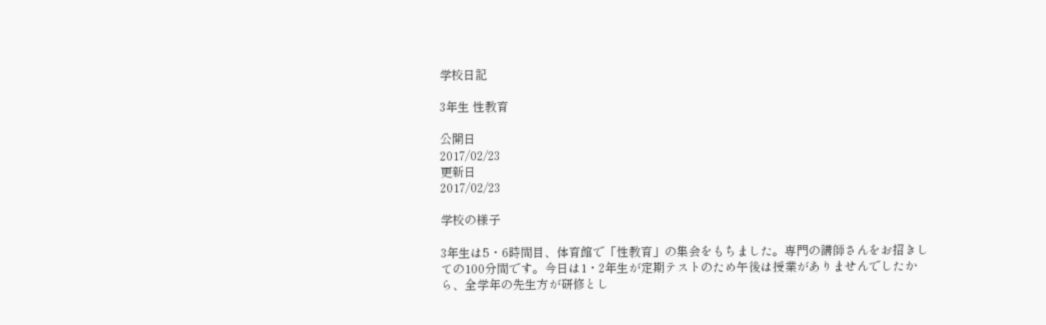学校日記

3年生 性教育

公開日
2017/02/23
更新日
2017/02/23

学校の様子

3年生は5・6時間目、体育館で「性教育」の集会をもちました。専門の講師さんをお招きしての100分間です。今日は1・2年生が定期テストのため午後は授業がありませんでしたから、全学年の先生方が研修とし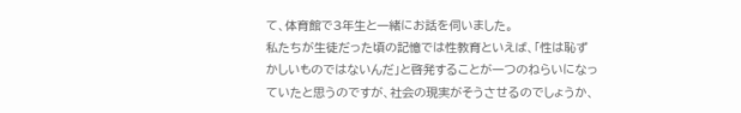て、体育館で3年生と一緒にお話を伺いました。
私たちが生徒だった頃の記憶では性教育といえば、「性は恥ずかしいものではないんだ」と啓発することが一つのねらいになっていたと思うのですが、社会の現実がそうさせるのでしょうか、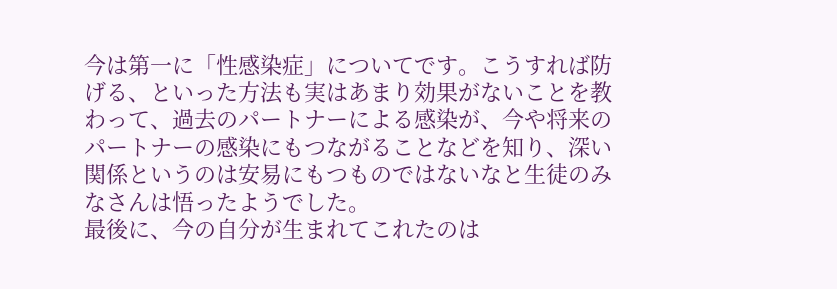今は第一に「性感染症」についてです。こうすれば防げる、といった方法も実はあまり効果がないことを教わって、過去のパートナーによる感染が、今や将来のパートナーの感染にもつながることなどを知り、深い関係というのは安易にもつものではないなと生徒のみなさんは悟ったようでした。
最後に、今の自分が生まれてこれたのは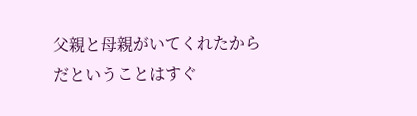父親と母親がいてくれたからだということはすぐ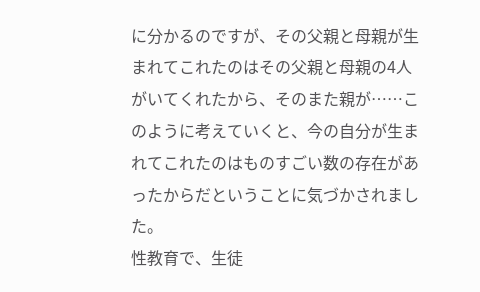に分かるのですが、その父親と母親が生まれてこれたのはその父親と母親の4人がいてくれたから、そのまた親が……このように考えていくと、今の自分が生まれてこれたのはものすごい数の存在があったからだということに気づかされました。
性教育で、生徒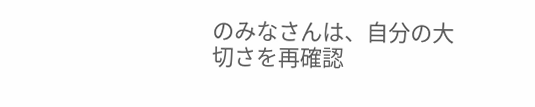のみなさんは、自分の大切さを再確認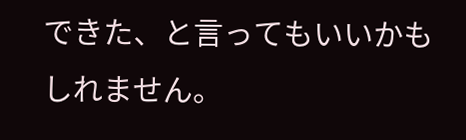できた、と言ってもいいかもしれません。